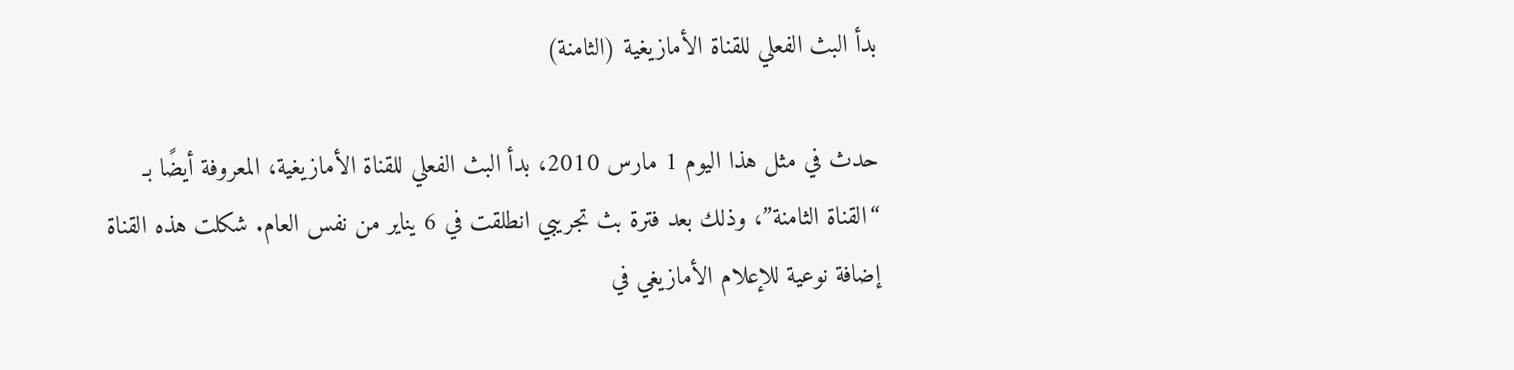بدأ البث الفعلي للقناة الأمازيغية (الثامنة)

حدث في مثل هذا اليوم 1 مارس 2010، بدأ البث الفعلي للقناة الأمازيغية، المعروفة أيضًا بـ “القناة الثامنة”، وذلك بعد فترة بث تجريبي انطلقت في 6 يناير من نفس العام. شكلت هذه القناة إضافة نوعية للإعلام الأمازيغي في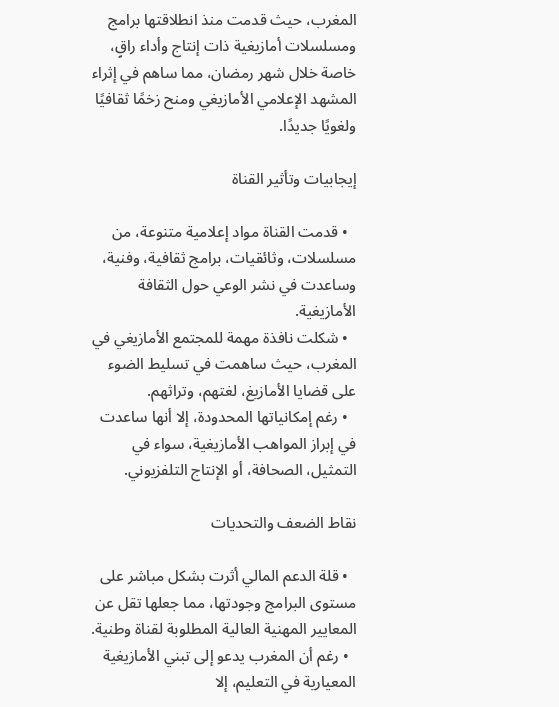المغرب، حيث قدمت منذ انطلاقتها برامج ومسلسلات أمازيغية ذات إنتاج وأداء راقٍ، خاصة خلال شهر رمضان، مما ساهم في إثراء المشهد الإعلامي الأمازيغي ومنح زخمًا ثقافيًا ولغويًا جديدًا.

إيجابيات وتأثير القناة

  • قدمت القناة مواد إعلامية متنوعة، من مسلسلات، وثائقيات، برامج ثقافية، وفنية، وساعدت في نشر الوعي حول الثقافة الأمازيغية.
  • شكلت نافذة مهمة للمجتمع الأمازيغي في المغرب، حيث ساهمت في تسليط الضوء على قضايا الأمازيغ، لغتهم، وتراثهم.
  • رغم إمكانياتها المحدودة، إلا أنها ساعدت في إبراز المواهب الأمازيغية، سواء في التمثيل، الصحافة، أو الإنتاج التلفزيوني.

نقاط الضعف والتحديات

  • قلة الدعم المالي أثرت بشكل مباشر على مستوى البرامج وجودتها، مما جعلها تقل عن المعايير المهنية العالية المطلوبة لقناة وطنية.
  • رغم أن المغرب يدعو إلى تبني الأمازيغية المعيارية في التعليم، إلا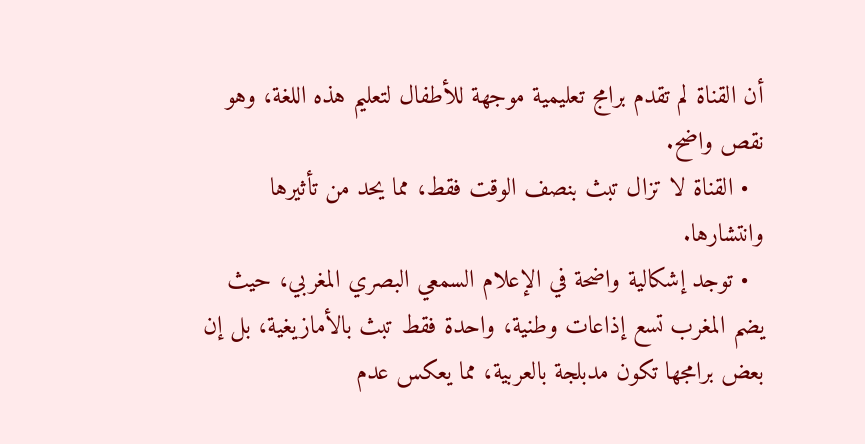أن القناة لم تقدم برامج تعليمية موجهة للأطفال لتعليم هذه اللغة، وهو نقص واضح.
  • القناة لا تزال تبث بنصف الوقت فقط، مما يحد من تأثيرها وانتشارها.
  • توجد إشكالية واضحة في الإعلام السمعي البصري المغربي، حيث يضم المغرب تسع إذاعات وطنية، واحدة فقط تبث بالأمازيغية، بل إن بعض برامجها تكون مدبلجة بالعربية، مما يعكس عدم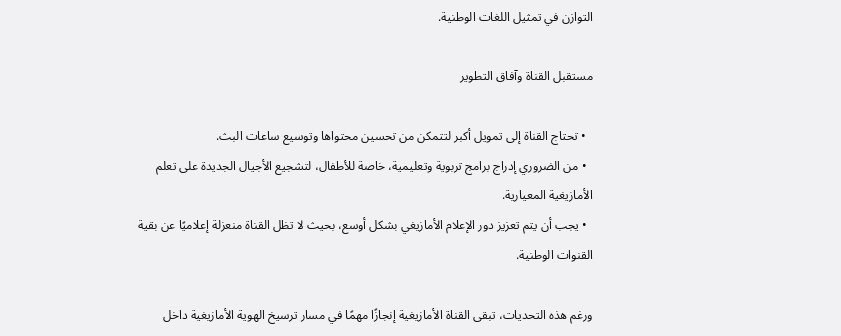التوازن في تمثيل اللغات الوطنية.

مستقبل القناة وآفاق التطوير

  • تحتاج القناة إلى تمويل أكبر لتتمكن من تحسين محتواها وتوسيع ساعات البث.
  • من الضروري إدراج برامج تربوية وتعليمية، خاصة للأطفال، لتشجيع الأجيال الجديدة على تعلم الأمازيغية المعيارية.
  • يجب أن يتم تعزيز دور الإعلام الأمازيغي بشكل أوسع، بحيث لا تظل القناة منعزلة إعلاميًا عن بقية القنوات الوطنية.

ورغم هذه التحديات، تبقى القناة الأمازيغية إنجازًا مهمًا في مسار ترسيخ الهوية الأمازيغية داخل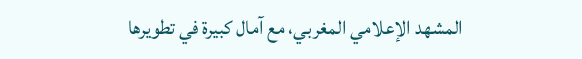المشهد الإعلامي المغربي، مع آمال كبيرة في تطويرها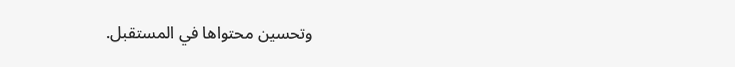وتحسين محتواها في المستقبل.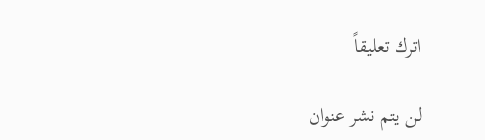اترك تعليقاً

لن يتم نشر عنوان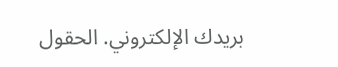بريدك الإلكتروني. الحقول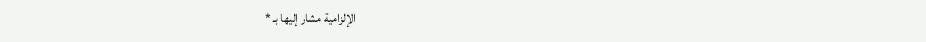الإلزامية مشار إليها بـ *